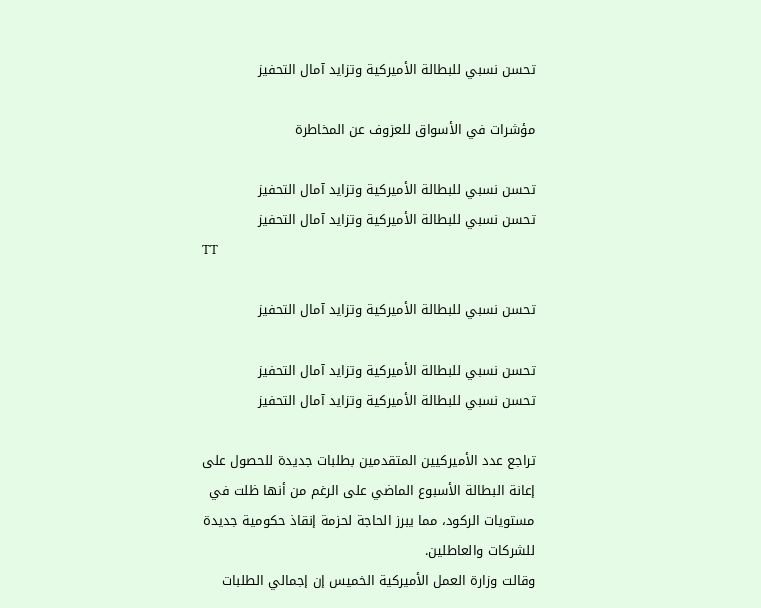تحسن نسبي للبطالة الأميركية وتزايد آمال التحفيز

مؤشرات في الأسواق للعزوف عن المخاطرة

تحسن نسبي للبطالة الأميركية وتزايد آمال التحفيز
تحسن نسبي للبطالة الأميركية وتزايد آمال التحفيز
TT

تحسن نسبي للبطالة الأميركية وتزايد آمال التحفيز

تحسن نسبي للبطالة الأميركية وتزايد آمال التحفيز
تحسن نسبي للبطالة الأميركية وتزايد آمال التحفيز

تراجع عدد الأميركيين المتقدمين بطلبات جديدة للحصول على إعانة البطالة الأسبوع الماضي على الرغم من أنها ظلت في مستويات الركود، مما يبرز الحاجة لحزمة إنقاذ حكومية جديدة للشركات والعاطلين.
وقالت وزارة العمل الأميركية الخميس إن إجمالي الطلبات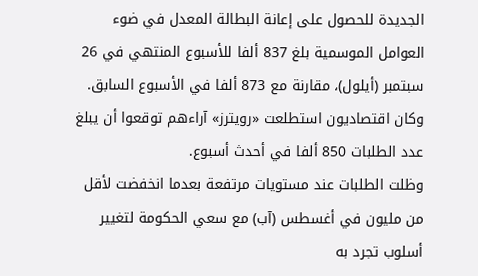الجديدة للحصول على إعانة البطالة المعدل في ضوء العوامل الموسمية بلغ 837 ألفا للأسبوع المنتهي في 26 سبتمبر (أيلول)، مقارنة مع 873 ألفا في الأسبوع السابق. وكان اقتصاديون استطلعت «رويترز» آراءهم توقعوا أن يبلغ عدد الطلبات 850 ألفا في أحدث أسبوع.
وظلت الطلبات عند مستويات مرتفعة بعدما انخفضت لأقل من مليون في أغسطس (آب) مع سعي الحكومة لتغيير أسلوب تجرد به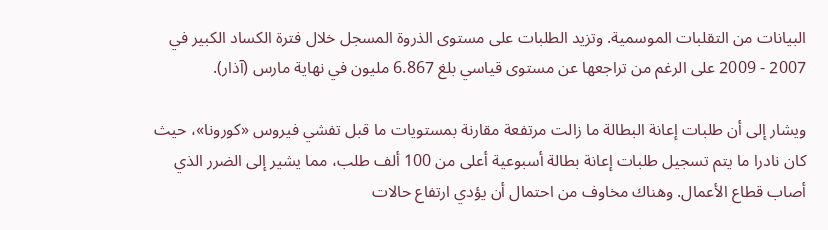البيانات من التقلبات الموسمية. وتزيد الطلبات على مستوى الذروة المسجل خلال فترة الكساد الكبير في 2007 - 2009 على الرغم من تراجعها عن مستوى قياسي بلغ 6.867 مليون في نهاية مارس (آذار).

ويشار إلى أن طلبات إعانة البطالة ما زالت مرتفعة مقارنة بمستويات ما قبل تفشي فيروس «كورونا»، حيث كان نادرا ما يتم تسجيل طلبات إعانة بطالة أسبوعية أعلى من 100 ألف طلب، مما يشير إلى الضرر الذي أصاب قطاع الأعمال. وهناك مخاوف من احتمال أن يؤدي ارتفاع حالات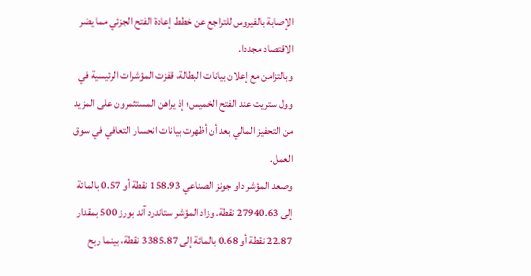الإصابة بالفيروس للتراجع عن خطط إعادة الفتح الجزئي مما يضر الاقتصاد مجددا.
وبالتزامن مع إعلان بيانات البطالة، قفزت المؤشرات الرئيسية في وول ستريت عند الفتح الخميس؛ إذ يراهن المستثمرون على المزيد من التحفيز المالي بعد أن أظهرت بيانات انحسار التعافي في سوق العمل.
وصعد المؤشر داو جونز الصناعي 158.93 نقطة أو 0.57 بالمائة إلى 27940.63 نقطة. وزاد المؤشر ستاندرد آند بورز 500 بمقدار 22.87 نقطة أو 0.68 بالمائة إلى 3385.87 نقطة، بينما ربح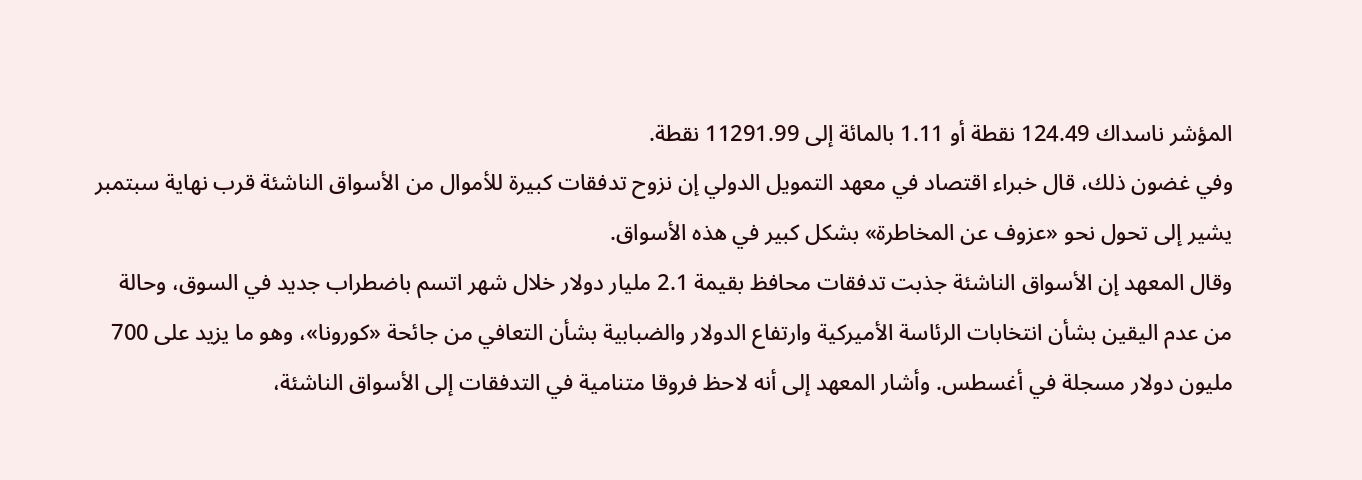المؤشر ناسداك 124.49 نقطة أو 1.11 بالمائة إلى 11291.99 نقطة.
وفي غضون ذلك، قال خبراء اقتصاد في معهد التمويل الدولي إن نزوح تدفقات كبيرة للأموال من الأسواق الناشئة قرب نهاية سبتمبر يشير إلى تحول نحو «عزوف عن المخاطرة» بشكل كبير في هذه الأسواق.
وقال المعهد إن الأسواق الناشئة جذبت تدفقات محافظ بقيمة 2.1 مليار دولار خلال شهر اتسم باضطراب جديد في السوق، وحالة من عدم اليقين بشأن انتخابات الرئاسة الأميركية وارتفاع الدولار والضبابية بشأن التعافي من جائحة «كورونا»، وهو ما يزيد على 700 مليون دولار مسجلة في أغسطس. وأشار المعهد إلى أنه لاحظ فروقا متنامية في التدفقات إلى الأسواق الناشئة،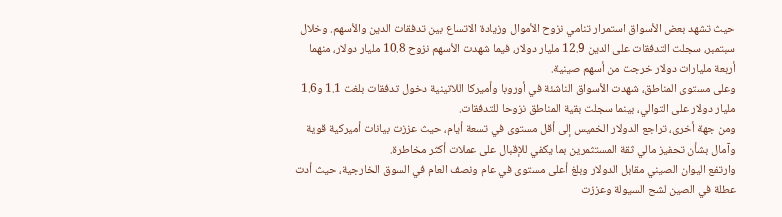حيث تشهد بعض الأسواق استمرار تنامي نزوح الأموال وزيادة الاتساع بين تدفقات الدين والأسهم. وخلال سبتمبر، سجلت التدفقات على الدين 12.9 مليار دولار، فيما شهدت الأسهم نزوح 10.8 مليار دولار، منهما أربعة مليارات دولار خرجت من أسهم صينية.
وعلى مستوى المناطق، شهدت الأسواق الناشئة في أوروبا وأميركا اللاتينية دخول تدفقات بلغت 1.1 و1.6 مليار دولار على التوالي، بينما سجلت بقية المناطق نزوحا للتدفقات.
ومن جهة أخرى، تراجع الدولار الخميس إلى أقل مستوى في تسعة أيام، حيث عززت بيانات أميركية قوية وآمال بشأن تحفيز مالي ثقة المستثمرين بما يكفي للإقبال على عملات أكثر مخاطرة.
وارتفع اليوان الصيني مقابل الدولار وبلغ أعلى مستوى في عام ونصف العام في السوق الخارجية، حيث أدت عطلة في الصين لشح السيولة وعززت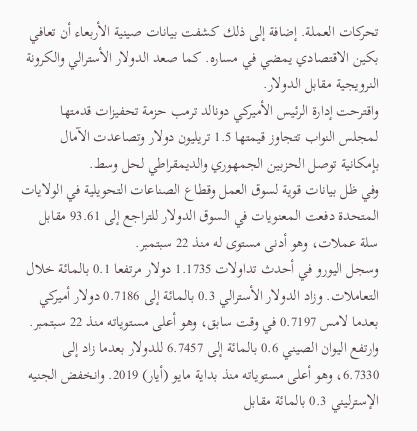تحركات العملة. إضافة إلى ذلك كشفت بيانات صينية الأربعاء أن تعافي بكين الاقتصادي يمضي في مساره. كما صعد الدولار الأسترالي والكرونة النرويجية مقابل الدولار.
واقترحت إدارة الرئيس الأميركي دونالد ترمب حزمة تحفيزات قدمتها لمجلس النواب تتجاوز قيمتها 1.5 تريليون دولار وتصاعدت الآمال بإمكانية توصل الحزبين الجمهوري والديمقراطي لحل وسط.
وفي ظل بيانات قوية لسوق العمل وقطاع الصناعات التحويلية في الولايات المتحدة دفعت المعنويات في السوق الدولار للتراجع إلى 93.61 مقابل سلة عملات، وهو أدنى مستوى له منذ 22 سبتمبر.
وسجل اليورو في أحدث تداولات 1.1735 دولار مرتفعا 0.1 بالمائة خلال التعاملات. وزاد الدولار الأسترالي 0.3 بالمائة إلى 0.7186 دولار أميركي بعدما لامس 0.7197 في وقت سابق، وهو أعلى مستوياته منذ 22 سبتمبر. وارتفع اليوان الصيني 0.6 بالمائة إلى 6.7457 للدولار بعدما زاد إلى 6.7330، وهو أعلى مستوياته منذ بداية مايو (أيار) 2019. وانخفض الجنيه الإسترليني 0.3 بالمائة مقابل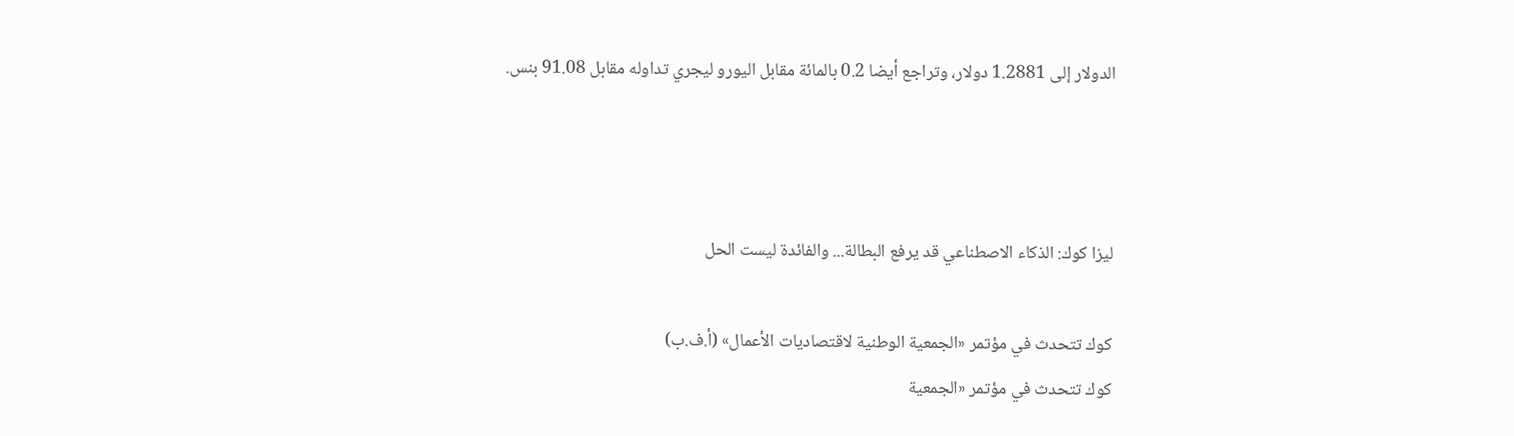الدولار إلى 1.2881 دولار، وتراجع أيضا 0.2 بالمائة مقابل اليورو ليجري تداوله مقابل 91.08 بنس.



ليزا كوك: الذكاء الاصطناعي قد يرفع البطالة... والفائدة ليست الحل

كوك تتحدث في مؤتمر «الجمعية الوطنية لاقتصاديات الأعمال» (أ.ف.ب)
كوك تتحدث في مؤتمر «الجمعية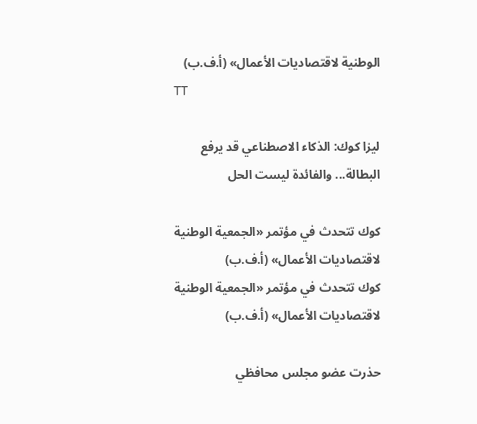الوطنية لاقتصاديات الأعمال» (أ.ف.ب)
TT

ليزا كوك: الذكاء الاصطناعي قد يرفع البطالة... والفائدة ليست الحل

كوك تتحدث في مؤتمر «الجمعية الوطنية لاقتصاديات الأعمال» (أ.ف.ب)
كوك تتحدث في مؤتمر «الجمعية الوطنية لاقتصاديات الأعمال» (أ.ف.ب)

حذرت عضو مجلس محافظي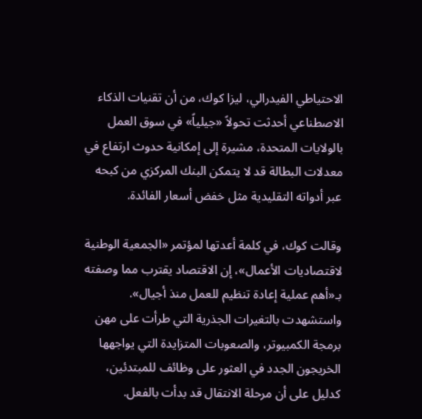الاحتياطي الفيدرالي، ليزا كوك، من أن تقنيات الذكاء الاصطناعي أحدثت تحولاً «جيلياً» في سوق العمل بالولايات المتحدة، مشيرة إلى إمكانية حدوث ارتفاع في معدلات البطالة قد لا يتمكن البنك المركزي من كبحه عبر أدواته التقليدية مثل خفض أسعار الفائدة.

وقالت كوك، في كلمة أعدتها لمؤتمر «الجمعية الوطنية لاقتصاديات الأعمال»، إن الاقتصاد يقترب مما وصفته بـ«أهم عملية إعادة تنظيم للعمل منذ أجيال». واستشهدت بالتغيرات الجذرية التي طرأت على مهن برمجة الكمبيوتر، والصعوبات المتزايدة التي يواجهها الخريجون الجدد في العثور على وظائف للمبتدئين، كدليل على أن مرحلة الانتقال قد بدأت بالفعل.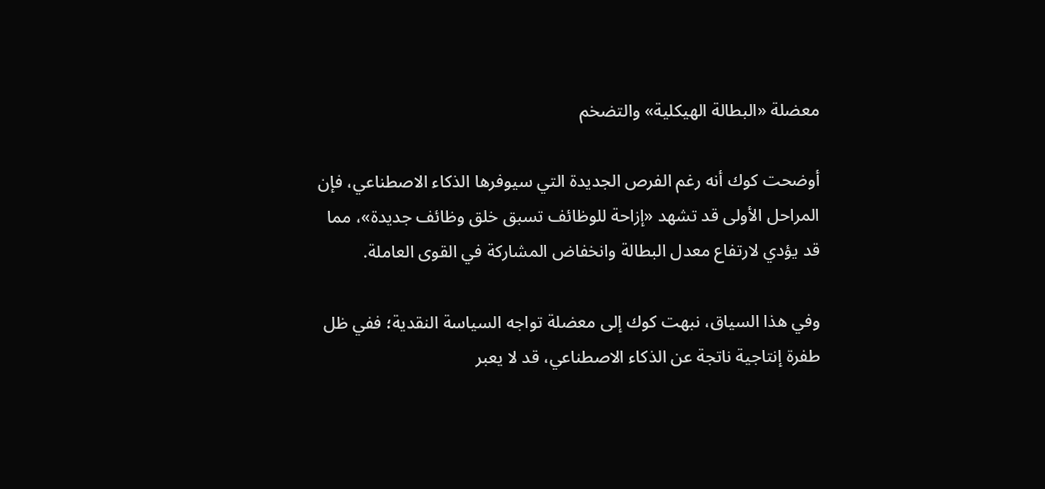معضلة «البطالة الهيكلية» والتضخم

أوضحت كوك أنه رغم الفرص الجديدة التي سيوفرها الذكاء الاصطناعي، فإن المراحل الأولى قد تشهد «إزاحة للوظائف تسبق خلق وظائف جديدة»، مما قد يؤدي لارتفاع معدل البطالة وانخفاض المشاركة في القوى العاملة.

وفي هذا السياق، نبهت كوك إلى معضلة تواجه السياسة النقدية؛ ففي ظل طفرة إنتاجية ناتجة عن الذكاء الاصطناعي، قد لا يعبر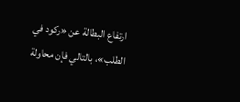ارتفاع البطالة عن «ركود في الطلب»، بالتالي فإن محاولة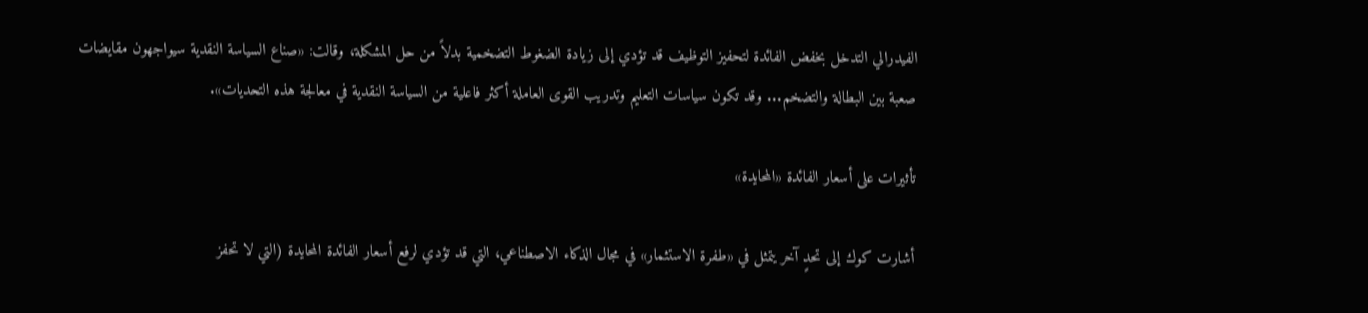الفيدرالي التدخل بخفض الفائدة لتحفيز التوظيف قد تؤدي إلى زيادة الضغوط التضخمية بدلاً من حل المشكلة، وقالت: «صناع السياسة النقدية سيواجهون مقايضات صعبة بين البطالة والتضخم... وقد تكون سياسات التعليم وتدريب القوى العاملة أكثر فاعلية من السياسة النقدية في معالجة هذه التحديات».

تأثيرات على أسعار الفائدة «المحايدة»

أشارت كوك إلى تحدٍ آخر يتمثل في «طفرة الاستثمار» في مجال الذكاء الاصطناعي، التي قد تؤدي لرفع أسعار الفائدة المحايدة (التي لا تحفز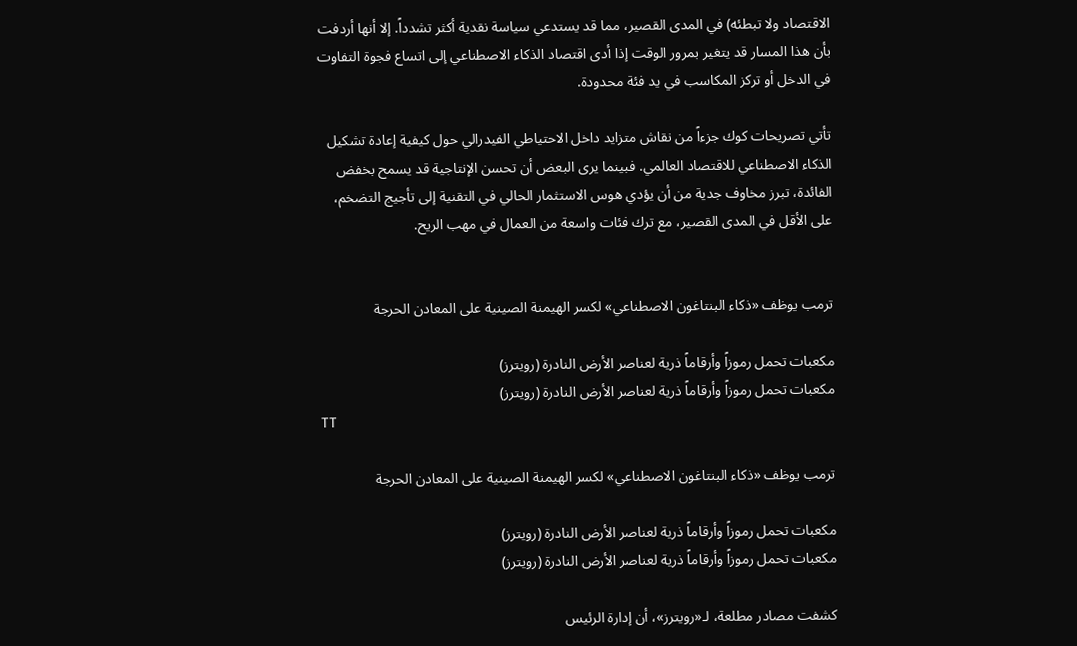الاقتصاد ولا تبطئه) في المدى القصير، مما قد يستدعي سياسة نقدية أكثر تشدداً. إلا أنها أردفت بأن هذا المسار قد يتغير بمرور الوقت إذا أدى اقتصاد الذكاء الاصطناعي إلى اتساع فجوة التفاوت في الدخل أو تركز المكاسب في يد فئة محدودة.

تأتي تصريحات كوك جزءاً من نقاش متزايد داخل الاحتياطي الفيدرالي حول كيفية إعادة تشكيل الذكاء الاصطناعي للاقتصاد العالمي. فبينما يرى البعض أن تحسن الإنتاجية قد يسمح بخفض الفائدة، تبرز مخاوف جدية من أن يؤدي هوس الاستثمار الحالي في التقنية إلى تأجيج التضخم، على الأقل في المدى القصير، مع ترك فئات واسعة من العمال في مهب الريح.


ترمب يوظف «ذكاء البنتاغون الاصطناعي» لكسر الهيمنة الصينية على المعادن الحرجة

مكعبات تحمل رموزاً وأرقاماً ذرية لعناصر الأرض النادرة (رويترز)
مكعبات تحمل رموزاً وأرقاماً ذرية لعناصر الأرض النادرة (رويترز)
TT

ترمب يوظف «ذكاء البنتاغون الاصطناعي» لكسر الهيمنة الصينية على المعادن الحرجة

مكعبات تحمل رموزاً وأرقاماً ذرية لعناصر الأرض النادرة (رويترز)
مكعبات تحمل رموزاً وأرقاماً ذرية لعناصر الأرض النادرة (رويترز)

كشفت مصادر مطلعة، لـ«رويترز»، أن إدارة الرئيس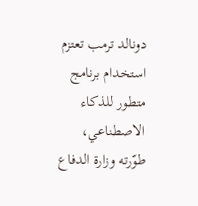دونالد ترمب تعتزم استخدام برنامج متطور للذكاء الاصطناعي، طوّرته وزارة الدفاع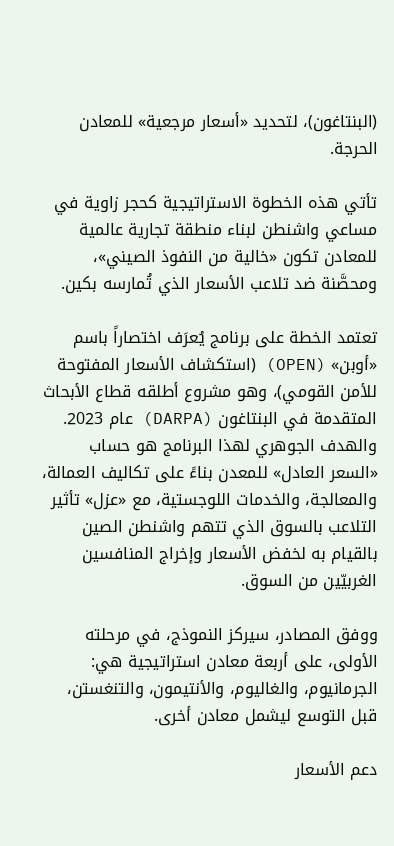(البنتاغون)، لتحديد «أسعار مرجعية» للمعادن الحرجة.

تأتي هذه الخطوة الاستراتيجية كحجر زاوية في مساعي واشنطن لبناء منطقة تجارية عالمية للمعادن تكون «خالية من النفوذ الصيني»، ومحصَّنة ضد تلاعب الأسعار الذي تُمارسه بكين.

تعتمد الخطة على برنامج يُعرَف اختصاراً باسم «أوبن» (OPEN) (استكشاف الأسعار المفتوحة للأمن القومي)، وهو مشروع أطلقه قطاع الأبحاث المتقدمة في البنتاغون (DARPA) عام 2023. والهدف الجوهري لهذا البرنامج هو حساب «السعر العادل» للمعدن بناءً على تكاليف العمالة، والمعالجة، والخدمات اللوجستية، مع «عزل» تأثير التلاعب بالسوق الذي تتهم واشنطن الصين بالقيام به لخفض الأسعار وإخراج المنافسين الغربيّين من السوق.

ووفق المصادر، سيركز النموذج، في مرحلته الأولى، على أربعة معادن استراتيجية هي: الجرمانيوم، والغاليوم، والأنتيمون، والتنغستن، قبل التوسع ليشمل معادن أخرى.

دعم الأسعار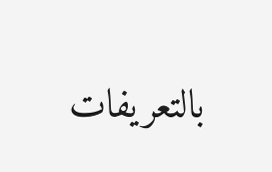بالتعريفات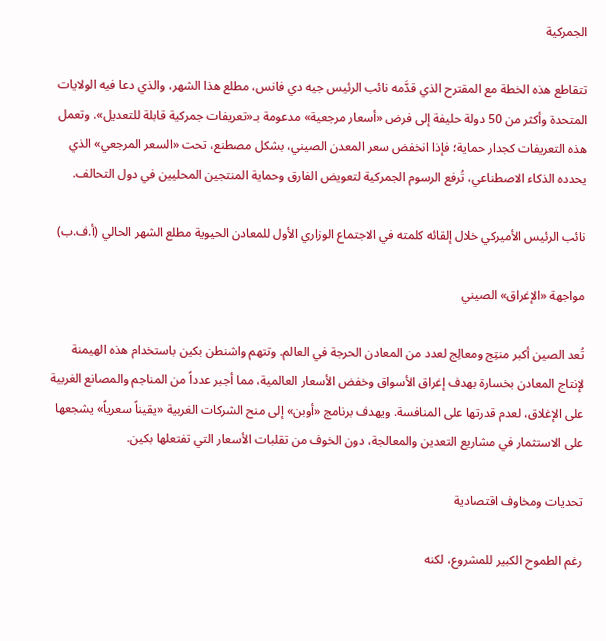الجمركية

تتقاطع هذه الخطة مع المقترح الذي قدَّمه نائب الرئيس جيه دي فانس، مطلع هذا الشهر، والذي دعا فيه الولايات المتحدة وأكثر من 50 دولة حليفة إلى فرض «أسعار مرجعية» مدعومة بـ«تعريفات جمركية قابلة للتعديل». وتعمل هذه التعريفات كجدار حماية؛ فإذا انخفض سعر المعدن الصيني، بشكل مصطنع، تحت «السعر المرجعي» الذي يحدده الذكاء الاصطناعي، تُرفع الرسوم الجمركية لتعويض الفارق وحماية المنتجين المحليين في دول التحالف.

نائب الرئيس الأميركي خلال إلقائه كلمته في الاجتماع الوزاري الأول للمعادن الحيوية مطلع الشهر الحالي (أ.ف.ب)

مواجهة «الإغراق» الصيني

تُعد الصين أكبر منتِج ومعالِج لعدد من المعادن الحرجة في العالم. وتتهم واشنطن بكين باستخدام هذه الهيمنة لإنتاج المعادن بخسارة بهدف إغراق الأسواق وخفض الأسعار العالمية، مما أجبر عدداً من المناجم والمصانع الغربية على الإغلاق، لعدم قدرتها على المنافسة. ويهدف برنامج «أوبن» إلى منح الشركات الغربية «يقيناً سعرياً» يشجعها على الاستثمار في مشاريع التعدين والمعالجة، دون الخوف من تقلبات الأسعار التي تفتعلها بكين.

تحديات ومخاوف اقتصادية

رغم الطموح الكبير للمشروع، لكنه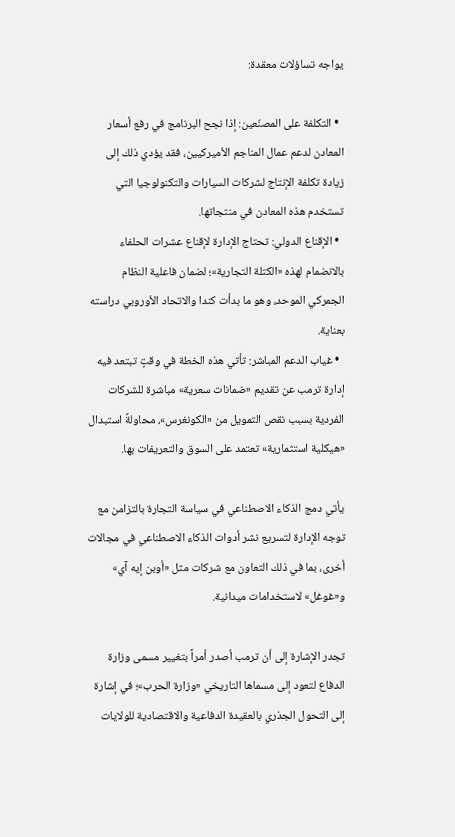يواجه تساؤلات معقدة:

  • التكلفة على المصنّعين: إذا نجح البرنامج في رفع أسعار المعادن لدعم عمال المناجم الأميركيين، فقد يؤدي ذلك إلى زيادة تكلفة الإنتاج لشركات السيارات والتكنولوجيا التي تستخدم هذه المعادن في منتجاتها.
  • الإقناع الدولي: تحتاج الإدارة لإقناع عشرات الحلفاء بالانضمام لهذه «الكتلة التجارية»؛ لضمان فاعلية النظام الجمركي الموحد، وهو ما بدأت كندا والاتحاد الأوروبي دراسته بعناية.
  • غياب الدعم المباشر: تأتي هذه الخطة في وقتٍ تبتعد فيه إدارة ترمب عن تقديم «ضمانات سعرية» مباشرة للشركات الفردية بسبب نقص التمويل من «الكونغرس»، محاولةً استبدال «هيكلية استثمارية» تعتمد على السوق والتعريفات بها.

يأتي دمج الذكاء الاصطناعي في سياسة التجارة بالتزامن مع توجه الإدارة لتسريع نشر أدوات الذكاء الاصطناعي في مجالات أخرى، بما في ذلك التعاون مع شركات مثل «أوبن إيه آي» و«غوغل» لاستخدامات ميدانية.

تجدر الإشارة إلى أن ترمب أصدر أمراً بتغيير مسمى وزارة الدفاع لتعود إلى مسماها التاريخي «وزارة الحرب»؛ في إشارة إلى التحول الجذري بالعقيدة الدفاعية والاقتصادية للولايات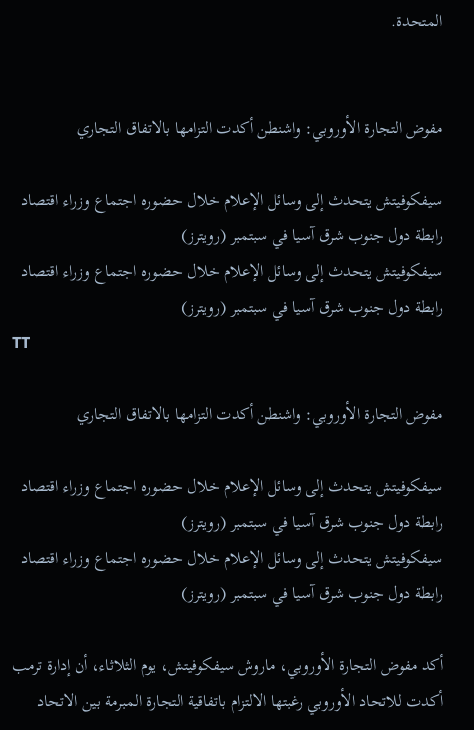المتحدة.


مفوض التجارة الأوروبي: واشنطن أكدت التزامها بالاتفاق التجاري

سيفكوفيتش يتحدث إلى وسائل الإعلام خلال حضوره اجتماع وزراء اقتصاد رابطة دول جنوب شرق آسيا في سبتمبر (رويترز)
سيفكوفيتش يتحدث إلى وسائل الإعلام خلال حضوره اجتماع وزراء اقتصاد رابطة دول جنوب شرق آسيا في سبتمبر (رويترز)
TT

مفوض التجارة الأوروبي: واشنطن أكدت التزامها بالاتفاق التجاري

سيفكوفيتش يتحدث إلى وسائل الإعلام خلال حضوره اجتماع وزراء اقتصاد رابطة دول جنوب شرق آسيا في سبتمبر (رويترز)
سيفكوفيتش يتحدث إلى وسائل الإعلام خلال حضوره اجتماع وزراء اقتصاد رابطة دول جنوب شرق آسيا في سبتمبر (رويترز)

أكد مفوض التجارة الأوروبي، ماروش سيفكوفيتش، يوم الثلاثاء، أن إدارة ترمب أكدت للاتحاد الأوروبي رغبتها الالتزام باتفاقية التجارة المبرمة بين الاتحاد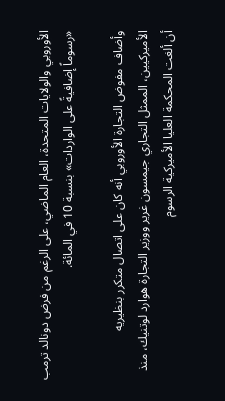الأوروبي والولايات المتحدة، العام الماضي، على الرغم من فرض دونالد ترمب «رسوماً إضافيةً على الواردات» بنسبة 10 في المائة.

وأضاف مفوض التجارة الأوروبي أنه كان على اتصال متكرر بنظيريه الأميركيين، الممثل التجاري جيمسون غرير ووزير التجارة هوارد لوتنيك، منذ أن ألغت المحكمة العليا الأميركية الرسوم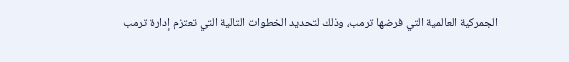الجمركية العالمية التي فرضها ترمب، وذلك لتحديد الخطوات التالية التي تعتزم إدارة ترمب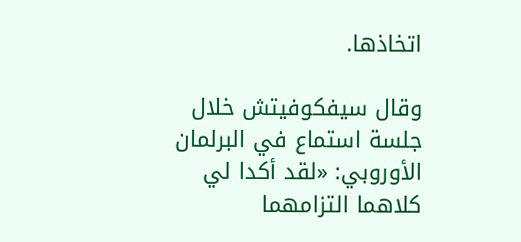اتخاذها.

وقال سيفكوفيتش خلال جلسة استماع في البرلمان الأوروبي: «لقد أكدا لي كلاهما التزامهما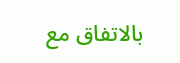بالاتفاق مع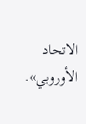الاتحاد الأوروبي».